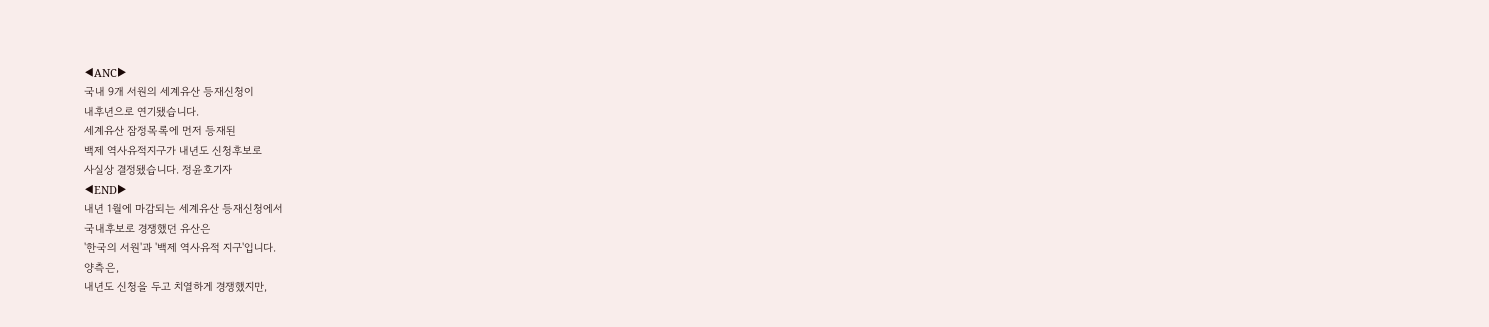◀ANC▶
국내 9개 서원의 세계유산 등재신청이
내후년으로 연기됐습니다.
세계유산 잠정목록에 먼저 등재된
백제 역사유적지구가 내년도 신청후보로
사실상 결정됐습니다. 정윤호기자
◀END▶
내년 1월에 마감되는 세계유산 등재신청에서
국내후보로 경쟁했던 유산은
'한국의 서원'과 '백제 역사유적 지구'입니다.
양측은,
내년도 신청을 두고 치열하게 경쟁했지만,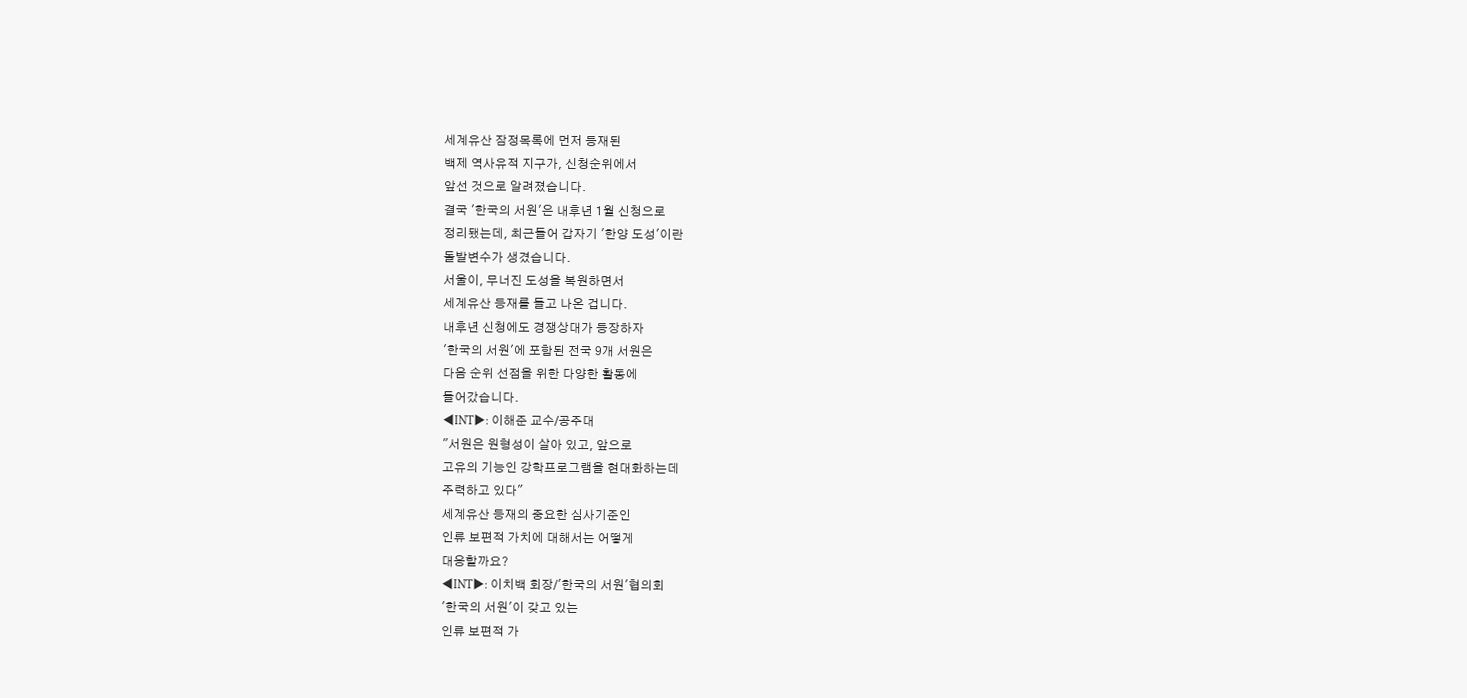세계유산 잠정목록에 먼저 등재된
백제 역사유적 지구가, 신청순위에서
앞선 것으로 알려졌습니다.
결국 '한국의 서원'은 내후년 1월 신청으로
정리됐는데, 최근들어 갑자기 '한양 도성'이란
돌발변수가 생겼습니다.
서울이, 무너진 도성을 복원하면서
세계유산 등재를 들고 나온 겁니다.
내후년 신청에도 경쟁상대가 등장하자
'한국의 서원'에 포함된 전국 9개 서원은
다음 순위 선점을 위한 다양한 활동에
들어갔습니다.
◀INT▶: 이해준 교수/공주대
"서원은 원형성이 살아 있고, 앞으로
고유의 기능인 강학프로그램을 현대화하는데
주력하고 있다"
세계유산 등재의 중요한 심사기준인
인류 보편적 가치에 대해서는 어떻게
대응할까요?
◀INT▶: 이치백 회장/'한국의 서원'협의회
'한국의 서원'이 갖고 있는
인류 보편적 가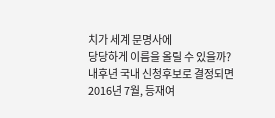치가 세계 문명사에
당당하게 이름을 올릴 수 있을까?
내후년 국내 신청후보로 결정되면
2016년 7월, 등재여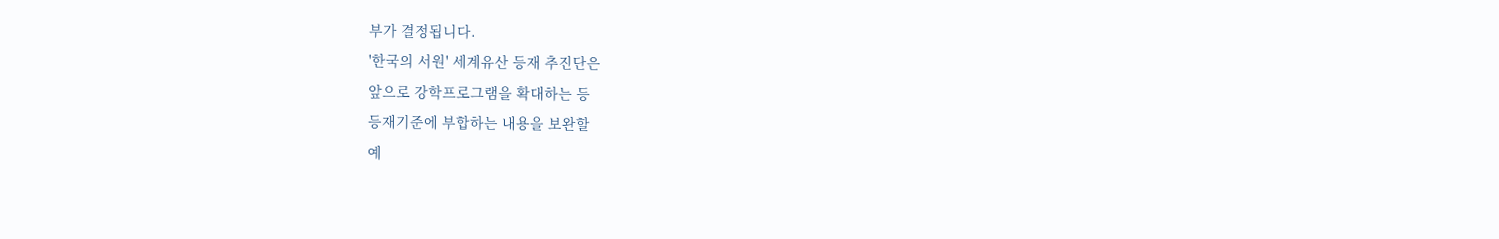부가 결정됩니다.
'한국의 서원' 세계유산 등재 추진단은
앞으로 강학프로그램을 확대하는 등
등재기준에 부합하는 내용을 보완할
예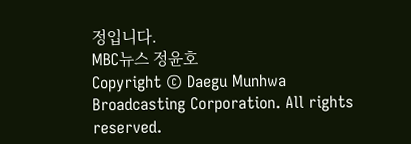정입니다.
MBC뉴스 정윤호
Copyright © Daegu Munhwa Broadcasting Corporation. All rights reserved.